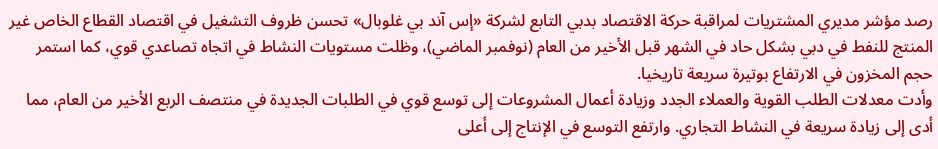رصد مؤشر مديري المشتريات لمراقبة حركة الاقتصاد بدبي التابع لشركة «إس آند بي غلوبال» تحسن ظروف التشغيل في اقتصاد القطاع الخاص غير المنتج للنفط في دبي بشكل حاد في الشهر قبل الأخير من العام (نوفمبر الماضي)، وظلت مستويات النشاط في اتجاه تصاعدي قوي، كما استمر حجم المخزون في الارتفاع بوتيرة سريعة تاريخيا.
وأدت معدلات الطلب القوية والعملاء الجدد وزيادة أعمال المشروعات إلى توسع قوي في الطلبات الجديدة في منتصف الربع الأخير من العام، مما أدى إلى زيادة سريعة في النشاط التجاري. وارتفع التوسع في الإنتاج إلى أعلى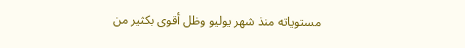مستوياته منذ شهر يوليو وظل أقوى بكثير من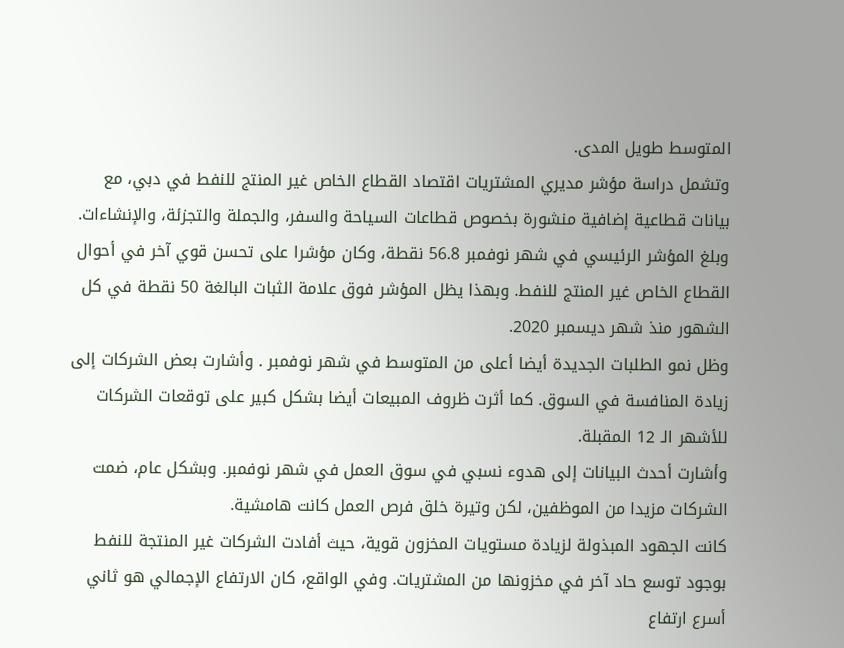المتوسط طويل المدى.
وتشمل دراسة مؤشر مديري المشتريات اقتصاد القطاع الخاص غير المنتج للنفط في دبي، مع بيانات قطاعية إضافية منشورة بخصوص قطاعات السياحة والسفر، والجملة والتجزئة، والإنشاءات.
وبلغ المؤشر الرئيسي في شهر نوفمبر 56.8 نقطة، وكان مؤشرا على تحسن قوي آخر في أحوال القطاع الخاص غير المنتج للنفط. وبهذا يظل المؤشر فوق علامة الثبات البالغة 50 نقطة في كل الشهور منذ شهر ديسمبر 2020.
وظل نمو الطلبات الجديدة أيضا أعلى من المتوسط في شهر نوفمبر . وأشارت بعض الشركات إلى زيادة المنافسة في السوق. كما أثرت ظروف المبيعات أيضا بشكل كبير على توقعات الشركات للأشهر الـ 12 المقبلة.
وأشارت أحدث البيانات إلى هدوء نسبي في سوق العمل في شهر نوفمبر. وبشكل عام، ضمت الشركات مزيدا من الموظفين، لكن وتيرة خلق فرص العمل كانت هامشية.
كانت الجهود المبذولة لزيادة مستويات المخزون قوية، حيث أفادت الشركات غير المنتجة للنفط بوجود توسع حاد آخر في مخزونها من المشتريات. وفي الواقع، كان الارتفاع الإجمالي هو ثاني أسرع ارتفاع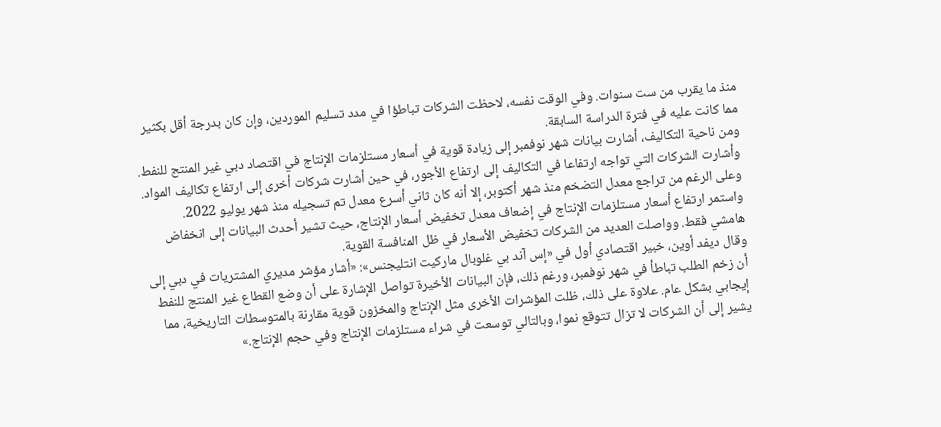منذ ما يقرب من ست سنوات. وفي الوقت نفسه، لاحظت الشركات تباطؤا في مدد تسليم الموردين، وإن كان بدرجة أقل بكثير مما كانت عليه في فترة الدراسة السابقة.
ومن ناحية التكاليف، أشارت بيانات شهر نوفمبر إلى زيادة قوية في أسعار مستلزمات الإنتاج في اقتصاد دبي غير المنتج للنفط. وأشارت الشركات التي تواجه ارتفاعا في التكاليف إلى ارتفاع الأجور، في حين أشارت شركات أخرى إلى ارتفاع تكاليف المواد.
وعلى الرغم من تراجع معدل التضخم منذ شهر أكتوبر، إلا أنه كان ثاني أسرع معدل تم تسجيله منذ شهر يوليو 2022.
واستمر ارتفاع أسعار مستلزمات الإنتاج في إضعاف معدل تخفيض أسعار الإنتاج، حيث تشير أحدث البيانات إلى انخفاض هامشي فقط. وواصلت العديد من الشركات تخفيض الأسعار في ظل المنافسة القوية.
وقال ديفد أوين، خبير اقتصادي أول في «إس آند بي غلوبال ماركيت انتليجنس»: «أشار مؤشر مديري المشتريات في دبي إلى أن زخم الطلب تباطأ في شهر نوفمبر، ورغم ذلك، فإن البيانات الأخيرة تواصل الإشارة على أن وضع القطاع غير المنتج للنفط إيجابي بشكل عام. علاوة على ذلك، ظلت المؤشرات الأخرى مثل الإنتاج والمخزون قوية مقارنة بالمتوسطات التاريخية، مما يشير إلى أن الشركات لا تزال تتوقع نموا، وبالتالي توسعت في شراء مستلزمات الإنتاج وفي حجم الإنتاج.»